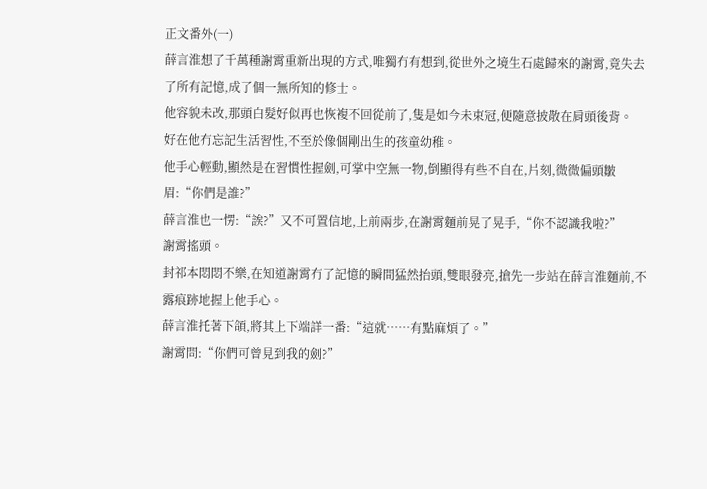正文番外(一)
薛言淮想了千萬種謝霄重新出現的方式,唯獨冇有想到,從世外之境生石處歸來的謝霄,竟失去了所有記憶,成了個一無所知的修士。
他容貌未改,那頭白髮好似再也恢複不回從前了,隻是如今未束冠,便隨意披散在肩頭後背。
好在他冇忘記生活習性,不至於像個剛出生的孩童幼稚。
他手心輕動,顯然是在習慣性握劍,可掌中空無一物,倒顯得有些不自在,片刻,微微偏頭皺眉:“你們是誰?”
薛言淮也一愣:“誒?”又不可置信地,上前兩步,在謝霄麵前晃了晃手,“你不認識我啦?”
謝霄搖頭。
封祁本悶悶不樂,在知道謝霄冇了記憶的瞬間猛然抬頭,雙眼發亮,搶先一步站在薛言淮麵前,不露痕跡地握上他手心。
薛言淮托著下頜,將其上下端詳一番:“這就……有點麻煩了。”
謝霄問:“你們可曾見到我的劍?”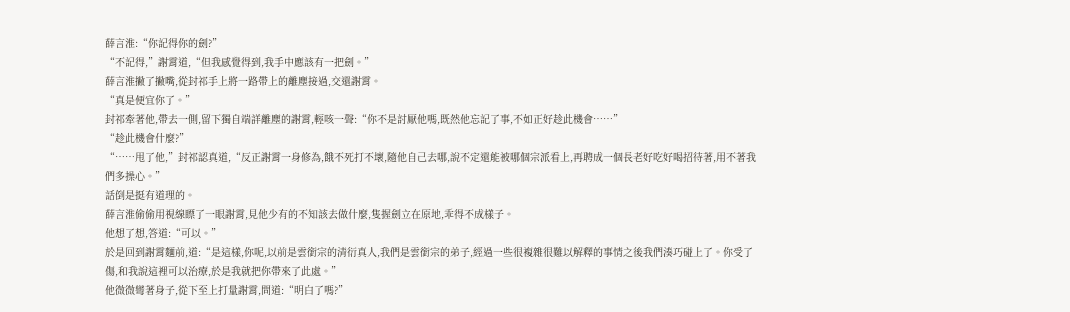薛言淮:“你記得你的劍?”
“不記得,”謝霄道,“但我感覺得到,我手中應該有一把劍。”
薛言淮撇了撇嘴,從封祁手上將一路帶上的離塵接過,交還謝霄。
“真是便宜你了。”
封祁牽著他,帶去一側,留下獨自端詳離塵的謝霄,輕咳一聲:“你不是討厭他嗎,既然他忘記了事,不如正好趁此機會……”
“趁此機會什麼?”
“……甩了他,”封祁認真道,“反正謝霄一身修為,餓不死打不壞,隨他自己去哪,說不定還能被哪個宗派看上,再聘成一個長老好吃好喝招待著,用不著我們多操心。”
話倒是挺有道理的。
薛言淮偷偷用視線瞟了一眼謝霄,見他少有的不知該去做什麼,隻握劍立在原地,乖得不成樣子。
他想了想,答道:“可以。”
於是回到謝霄麵前,道:“是這樣,你呢,以前是雲銜宗的清衍真人,我們是雲銜宗的弟子,經過一些很複雜很難以解釋的事情之後我們湊巧碰上了。你受了傷,和我說這裡可以治療,於是我就把你帶來了此處。”
他微微彎著身子,從下至上打量謝霄,問道:“明白了嗎?”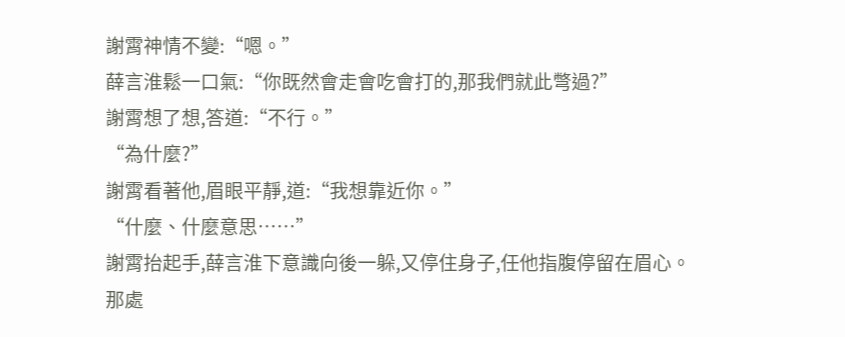謝霄神情不變:“嗯。”
薛言淮鬆一口氣:“你既然會走會吃會打的,那我們就此彆過?”
謝霄想了想,答道:“不行。”
“為什麼?”
謝霄看著他,眉眼平靜,道:“我想靠近你。”
“什麼、什麼意思……”
謝霄抬起手,薛言淮下意識向後一躲,又停住身子,任他指腹停留在眉心。
那處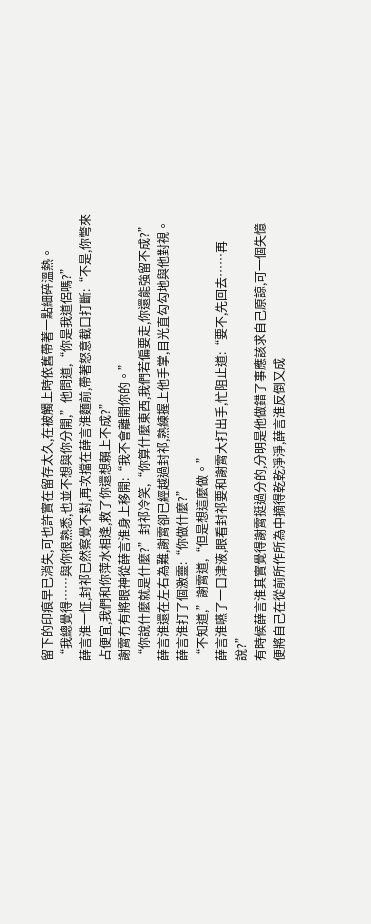留下的印痕早已消失,可也許實在留存太久,在被觸上時依舊帶著一點細碎溫熱。
“我總覺得……與你很熟悉,也並不想與你分開,”他問道,“你是我道侶嗎?”
薛言淮一怔,封祁已然察覺不對,再次擋在薛言淮麵前,帶著怒意截口打斷:“不是,你彆來占便宜,我們和你萍水相逢,救了你還想賴上不成?”
謝霄冇有將眼神從薛言淮身上移開:“我不會離開你的。”
“你說什麼就是什麼?”封祁冷笑,“你算什麼東西,我們若偏要走,你還能強留不成?”
薛言淮還在左右為難,謝霄卻已經越過封祁,熟練握上他手掌,目光直勾勾地與他對視。
薛言淮打了個激靈:“你做什麼?”
“不知道,”謝霄道,“但是想這麼做。”
薛言淮嚥了一口津液,眼看封祁要和謝霄大打出手,忙阻止道:“要不,先回去……再說?”
有時候薛言淮其實覺得謝霄挺過分的,分明是他做錯了事應該求自己原諒,可一個失憶便將自己在從前所作所為中摘得乾乾淨淨,薛言淮反倒又成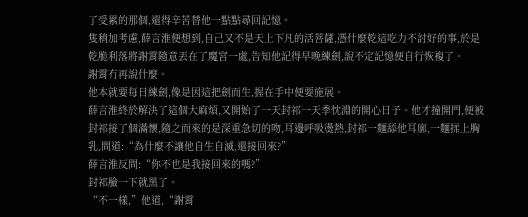了受累的那個,還得辛苦替他一點點尋回記憶。
隻稍加考慮,薛言淮便想到,自己又不是天上下凡的活菩薩,憑什麼乾這吃力不討好的事,於是乾脆利落將謝霄隨意丟在了魔宮一處,告知他記得早晚練劍,說不定記憶便自行恢複了。
謝霄冇再說什麼。
他本就要每日練劍,像是因這把劍而生,握在手中便要施展。
薛言淮終於解決了這個大麻煩,又開始了一天封祁一天季忱淵的開心日子。他才撞開門,便被封祁接了個滿懷,隨之而來的是深重急切的吻,耳邊呼吸燙熱,封祁一麵舔他耳廓,一麵揉上胸乳,問道:“為什麼不讓他自生自滅,還接回來?”
薛言淮反問:“你不也是我接回來的嗎?”
封祁臉一下就黑了。
“不一樣,”他道,“謝霄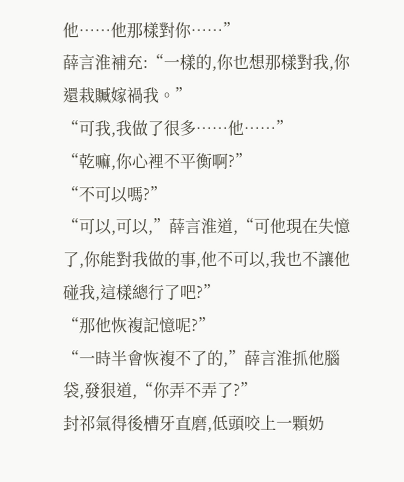他……他那樣對你……”
薛言淮補充:“一樣的,你也想那樣對我,你還栽贓嫁禍我。”
“可我,我做了很多……他……”
“乾嘛,你心裡不平衡啊?”
“不可以嗎?”
“可以,可以,”薛言淮道,“可他現在失憶了,你能對我做的事,他不可以,我也不讓他碰我,這樣總行了吧?”
“那他恢複記憶呢?”
“一時半會恢複不了的,”薛言淮抓他腦袋,發狠道,“你弄不弄了?”
封祁氣得後槽牙直磨,低頭咬上一顆奶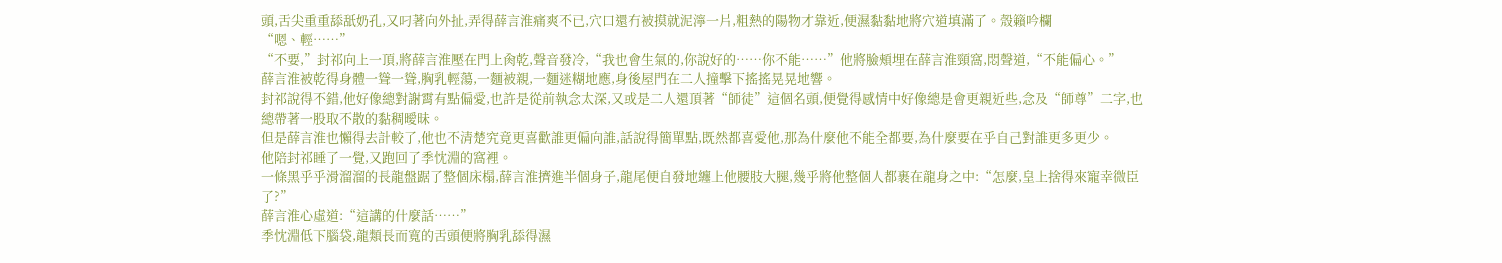頭,舌尖重重舔舐奶孔,又叼著向外扯,弄得薛言淮痛爽不已,穴口還冇被摸就泥濘一片,粗熱的陽物才靠近,便濕黏黏地將穴道填滿了。殼籟吟欄
“嗯、輕……”
“不要,”封祁向上一頂,將薛言淮壓在門上肏乾,聲音發冷,“我也會生氣的,你說好的……你不能……”他將臉頰埋在薛言淮頸窩,悶聲道,“不能偏心。”
薛言淮被乾得身體一聳一聳,胸乳輕蕩,一麵被親,一麵迷糊地應,身後屋門在二人撞擊下搖搖晃晃地響。
封祁說得不錯,他好像總對謝霄有點偏愛,也許是從前執念太深,又或是二人還頂著“師徒”這個名頭,便覺得感情中好像總是會更親近些,念及“師尊”二字,也總帶著一股取不散的黏稠曖昧。
但是薛言淮也懶得去計較了,他也不清楚究竟更喜歡誰更偏向誰,話說得簡單點,既然都喜愛他,那為什麼他不能全都要,為什麼要在乎自己對誰更多更少。
他陪封祁睡了一覺,又跑回了季忱淵的窩裡。
一條黑乎乎滑溜溜的長龍盤踞了整個床榻,薛言淮擠進半個身子,龍尾便自發地纏上他腰肢大腿,幾乎將他整個人都裹在龍身之中:“怎麼,皇上捨得來寵幸微臣了?”
薛言淮心虛道:“這講的什麼話……”
季忱淵低下腦袋,龍類長而寬的舌頭便將胸乳舔得濕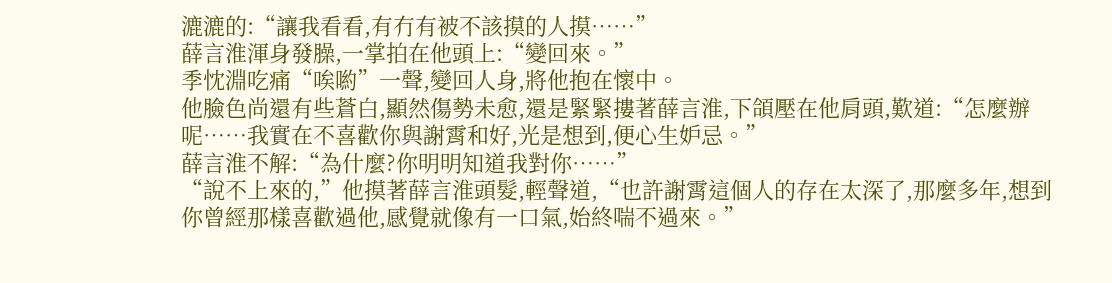漉漉的:“讓我看看,有冇有被不該摸的人摸……”
薛言淮渾身發臊,一掌拍在他頭上:“變回來。”
季忱淵吃痛“唉喲”一聲,變回人身,將他抱在懷中。
他臉色尚還有些蒼白,顯然傷勢未愈,還是緊緊摟著薛言淮,下頜壓在他肩頭,歎道:“怎麼辦呢……我實在不喜歡你與謝霄和好,光是想到,便心生妒忌。”
薛言淮不解:“為什麼?你明明知道我對你……”
“說不上來的,”他摸著薛言淮頭髮,輕聲道,“也許謝霄這個人的存在太深了,那麼多年,想到你曾經那樣喜歡過他,感覺就像有一口氣,始終喘不過來。”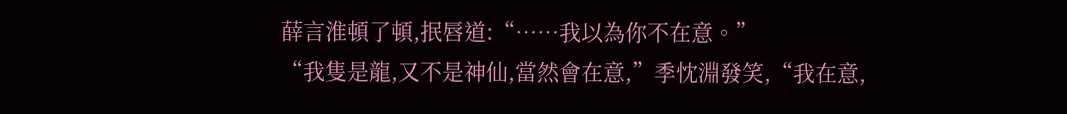薛言淮頓了頓,抿唇道:“……我以為你不在意。”
“我隻是龍,又不是神仙,當然會在意,”季忱淵發笑,“我在意,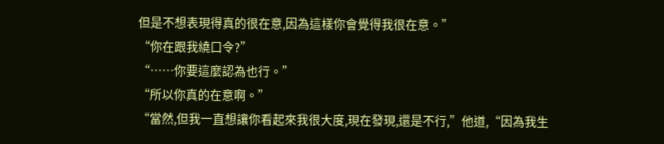但是不想表現得真的很在意,因為這樣你會覺得我很在意。”
“你在跟我繞口令?”
“……你要這麼認為也行。”
“所以你真的在意啊。”
“當然,但我一直想讓你看起來我很大度,現在發現,還是不行,”他道,“因為我生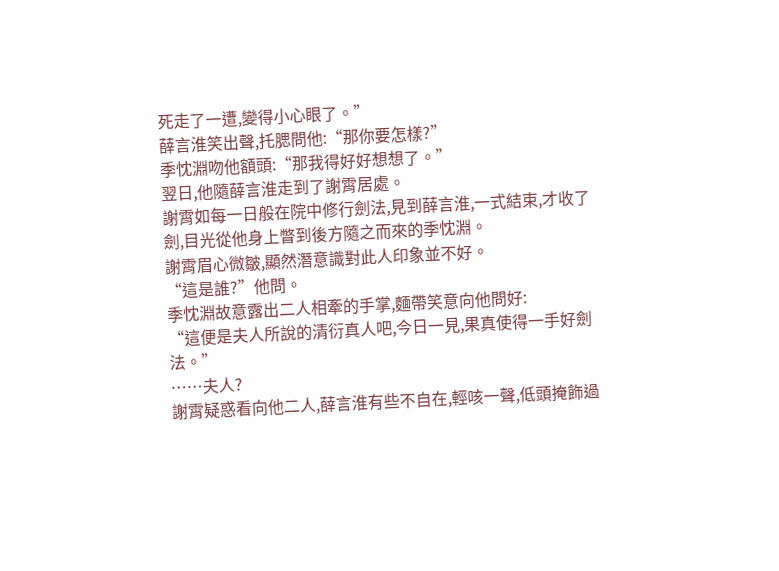死走了一遭,變得小心眼了。”
薛言淮笑出聲,托腮問他:“那你要怎樣?”
季忱淵吻他額頭:“那我得好好想想了。”
翌日,他隨薛言淮走到了謝霄居處。
謝霄如每一日般在院中修行劍法,見到薛言淮,一式結束,才收了劍,目光從他身上瞥到後方隨之而來的季忱淵。
謝霄眉心微皺,顯然潛意識對此人印象並不好。
“這是誰?”他問。
季忱淵故意露出二人相牽的手掌,麵帶笑意向他問好:
“這便是夫人所說的清衍真人吧,今日一見,果真使得一手好劍法。”
……夫人?
謝霄疑惑看向他二人,薛言淮有些不自在,輕咳一聲,低頭掩飾過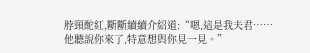脖頸酡紅,斷斷續續介紹道:“嗯,這是我夫君……他聽說你來了,特意想與你見一見。”